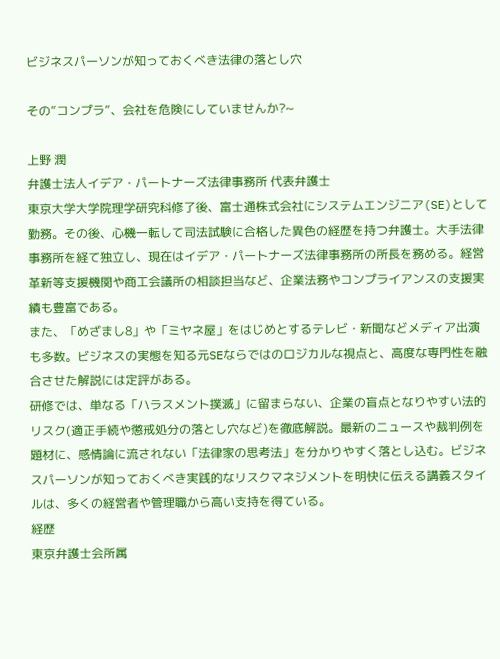ビジネスパーソンが知っておくべき法律の落とし穴

その”コンプラ”、会社を危険にしていませんか?~

上野 潤
弁護士法人イデア・パートナーズ法律事務所 代表弁護士
東京大学大学院理学研究科修了後、富士通株式会社にシステムエンジニア(SE)として勤務。その後、心機一転して司法試験に合格した異色の経歴を持つ弁護士。大手法律事務所を経て独立し、現在はイデア・パートナーズ法律事務所の所長を務める。経営革新等支援機関や商工会議所の相談担当など、企業法務やコンプライアンスの支援実績も豊富である。
また、「めざまし8」や「ミヤネ屋」をはじめとするテレビ・新聞などメディア出演も多数。ビジネスの実態を知る元SEならではのロジカルな視点と、高度な専門性を融合させた解説には定評がある。
研修では、単なる「ハラスメント撲滅」に留まらない、企業の盲点となりやすい法的リスク(適正手続や懲戒処分の落とし穴など)を徹底解説。最新のニュースや裁判例を題材に、感情論に流されない「法律家の思考法」を分かりやすく落とし込む。ビジネスパーソンが知っておくべき実践的なリスクマネジメントを明快に伝える講義スタイルは、多くの経営者や管理職から高い支持を得ている。
経歴
東京弁護士会所属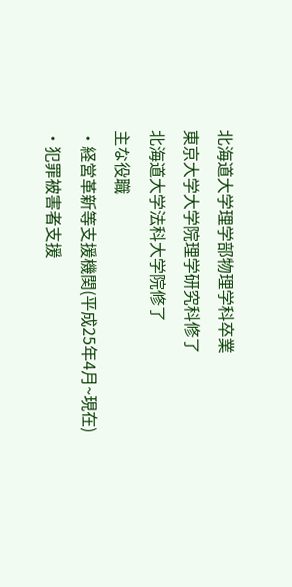北海道大学理学部物理学科卒業
東京大学大学院理学研究科修了
北海道大学法科大学院修了
主な役職
・経営革新等支援機関(平成25年4月~現在)
・犯罪被害者支援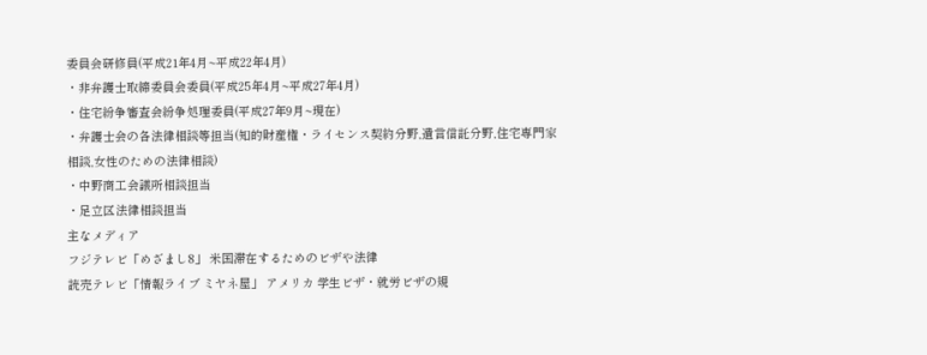委員会研修員(平成21年4月~平成22年4月)
・非弁護士取締委員会委員(平成25年4月~平成27年4月)
・住宅紛争審査会紛争処理委員(平成27年9月~現在)
・弁護士会の各法律相談等担当(知的財産権・ライセンス契約分野,遺言信託分野,住宅専門家相談,女性のための法律相談)
・中野商工会議所相談担当
・足立区法律相談担当
主なメディア
フジテレビ「めざまし8」 米国滞在するためのビザや法律
読売テレビ「情報ライブ ミヤネ屋」 アメリカ 学生ビザ・就労ビザの規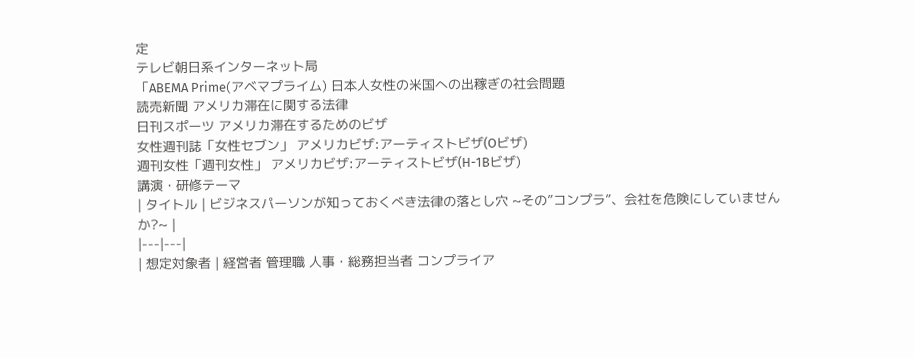定
テレビ朝日系インターネット局
「ABEMA Prime(アベマプライム) 日本人女性の米国への出稼ぎの社会問題
読売新聞 アメリカ滞在に関する法律
日刊スポーツ アメリカ滞在するためのビザ
女性週刊誌「女性セブン」 アメリカビザ:アーティストビザ(Oビザ)
週刊女性「週刊女性」 アメリカビザ:アーティストビザ(H-1Bビザ)
講演・研修テーマ
| タイトル | ビジネスパーソンが知っておくべき法律の落とし穴 ~その”コンプラ”、会社を危険にしていませんか?~ |
|---|---|
| 想定対象者 | 経営者 管理職 人事・総務担当者 コンプライア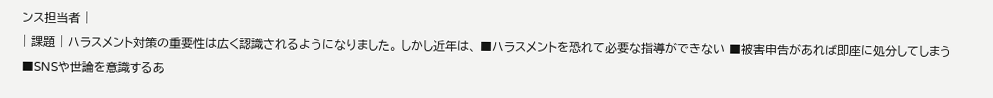ンス担当者 |
| 課題 | ハラスメント対策の重要性は広く認識されるようになりました。 しかし近年は、 ■ハラスメントを恐れて必要な指導ができない ■被害申告があれば即座に処分してしまう ■SNSや世論を意識するあ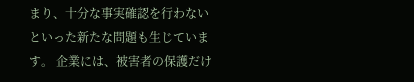まり、十分な事実確認を行わない といった新たな問題も生じています。 企業には、被害者の保護だけ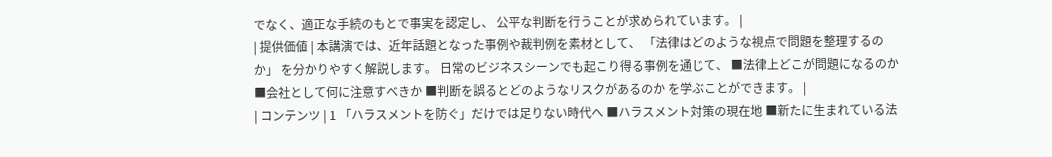でなく、適正な手続のもとで事実を認定し、 公平な判断を行うことが求められています。 |
| 提供価値 | 本講演では、近年話題となった事例や裁判例を素材として、 「法律はどのような視点で問題を整理するのか」 を分かりやすく解説します。 日常のビジネスシーンでも起こり得る事例を通じて、 ■法律上どこが問題になるのか ■会社として何に注意すべきか ■判断を誤るとどのようなリスクがあるのか を学ぶことができます。 |
| コンテンツ | 1 「ハラスメントを防ぐ」だけでは足りない時代へ ■ハラスメント対策の現在地 ■新たに生まれている法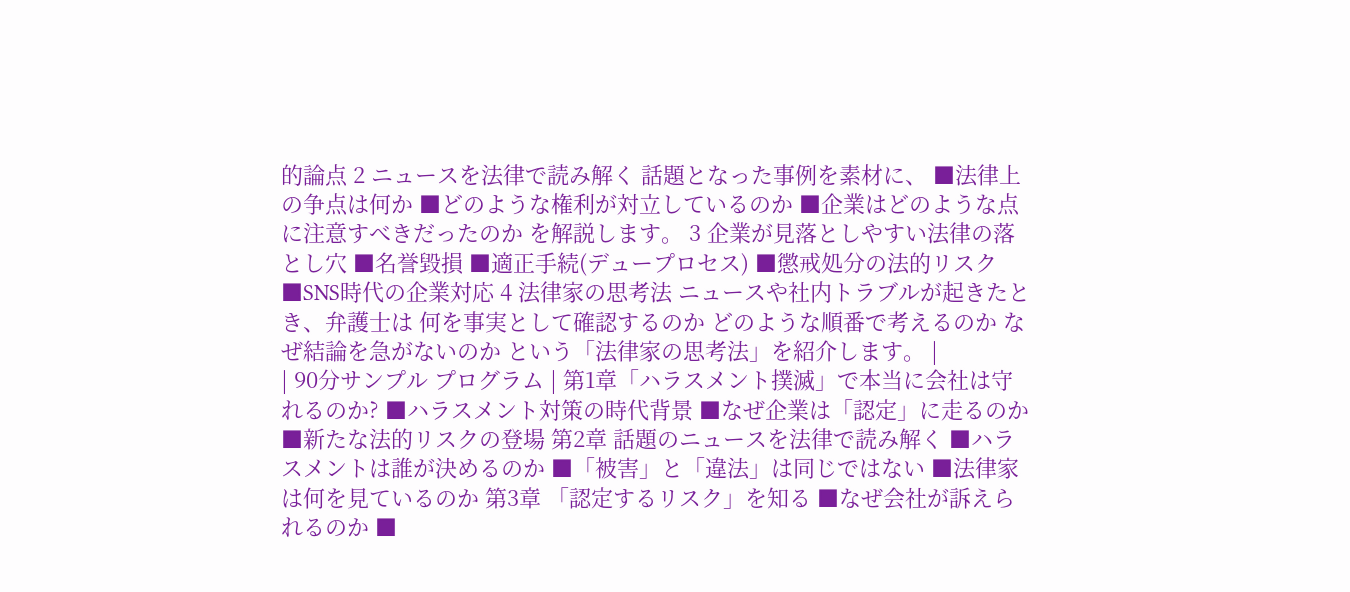的論点 2 ニュースを法律で読み解く 話題となった事例を素材に、 ■法律上の争点は何か ■どのような権利が対立しているのか ■企業はどのような点に注意すべきだったのか を解説します。 3 企業が見落としやすい法律の落とし穴 ■名誉毀損 ■適正手続(デュープロセス) ■懲戒処分の法的リスク ■SNS時代の企業対応 4 法律家の思考法 ニュースや社内トラブルが起きたとき、弁護士は 何を事実として確認するのか どのような順番で考えるのか なぜ結論を急がないのか という「法律家の思考法」を紹介します。 |
| 90分サンプル プログラム | 第1章「ハラスメント撲滅」で本当に会社は守れるのか? ■ハラスメント対策の時代背景 ■なぜ企業は「認定」に走るのか ■新たな法的リスクの登場 第2章 話題のニュースを法律で読み解く ■ハラスメントは誰が決めるのか ■「被害」と「違法」は同じではない ■法律家は何を見ているのか 第3章 「認定するリスク」を知る ■なぜ会社が訴えられるのか ■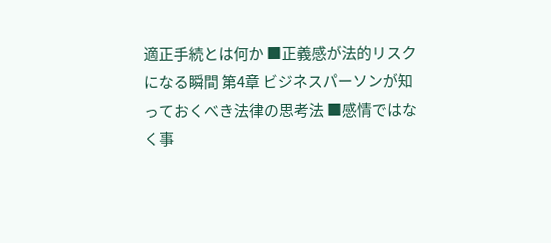適正手続とは何か ■正義感が法的リスクになる瞬間 第4章 ビジネスパーソンが知っておくべき法律の思考法 ■感情ではなく事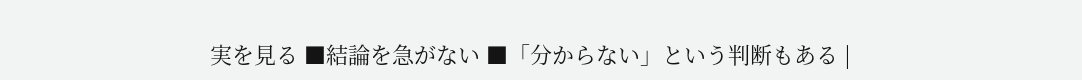実を見る ■結論を急がない ■「分からない」という判断もある |